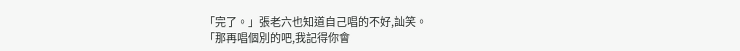「完了。」張老六也知道自己唱的不好,訕笑。
「那再唱個別的吧,我記得你會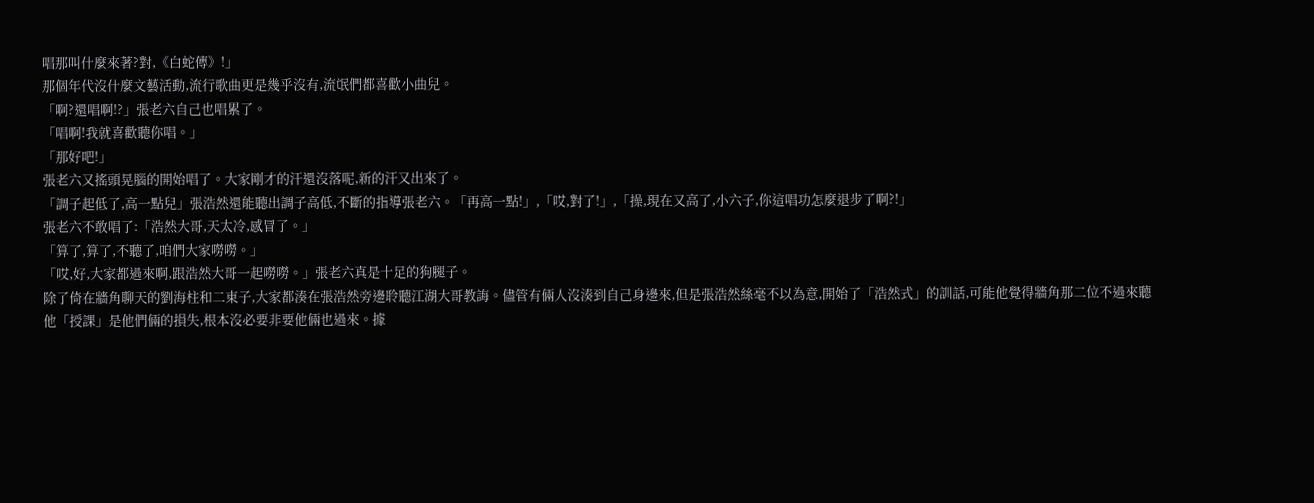唱那叫什麼來著?對,《白蛇傳》!」
那個年代沒什麼文藝活動,流行歌曲更是幾乎沒有,流氓們都喜歡小曲兒。
「啊?還唱啊!?」張老六自己也唱累了。
「唱啊!我就喜歡聽你唱。」
「那好吧!」
張老六又搖頭晃腦的開始唱了。大家剛才的汗還沒落呢,新的汗又出來了。
「調子起低了,高一點兒」張浩然還能聽出調子高低,不斷的指導張老六。「再高一點!」,「哎,對了!」,「操,現在又高了,小六子,你這唱功怎麼退步了啊?!」
張老六不敢唱了:「浩然大哥,天太冷,感冒了。」
「算了,算了,不聽了,咱們大家嘮嘮。」
「哎,好,大家都過來啊,跟浩然大哥一起嘮嘮。」張老六真是十足的狗腿子。
除了倚在牆角聊天的劉海柱和二東子,大家都湊在張浩然旁邊聆聽江湖大哥教誨。儘管有倆人沒湊到自己身邊來,但是張浩然絲毫不以為意,開始了「浩然式」的訓話,可能他覺得牆角那二位不過來聽他「授課」是他們倆的損失,根本沒必要非要他倆也過來。據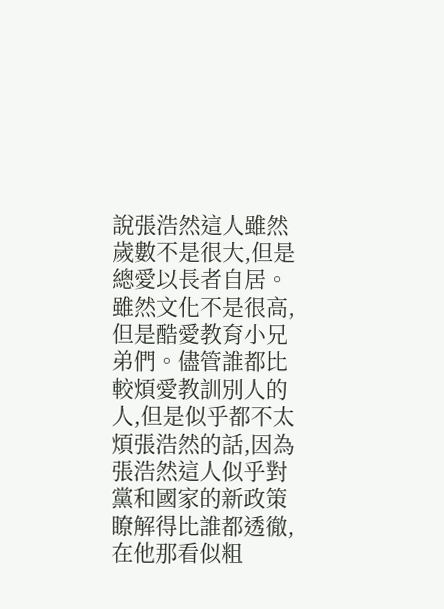說張浩然這人雖然歲數不是很大,但是總愛以長者自居。雖然文化不是很高,但是酷愛教育小兄弟們。儘管誰都比較煩愛教訓別人的人,但是似乎都不太煩張浩然的話,因為張浩然這人似乎對黨和國家的新政策瞭解得比誰都透徹,在他那看似粗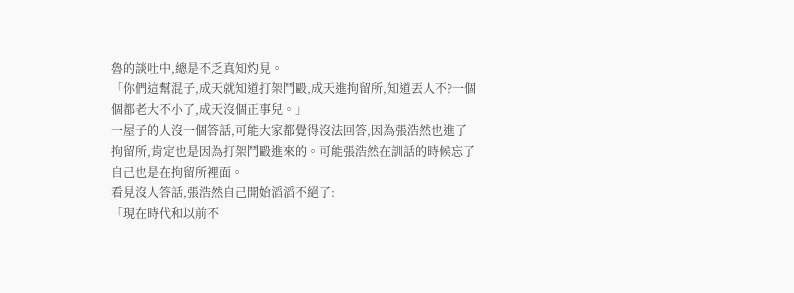魯的談吐中,總是不乏真知灼見。
「你們這幫混子,成天就知道打架鬥毆,成天進拘留所,知道丟人不?一個個都老大不小了,成天沒個正事兒。」
一屋子的人沒一個答話,可能大家都覺得沒法回答,因為張浩然也進了拘留所,肯定也是因為打架鬥毆進來的。可能張浩然在訓話的時候忘了自己也是在拘留所裡面。
看見沒人答話,張浩然自己開始滔滔不絕了:
「現在時代和以前不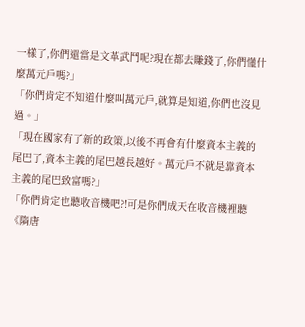一樣了,你們還當是文革武鬥呢?現在都去賺錢了,你們懂什麼萬元戶嗎?」
「你們肯定不知道什麼叫萬元戶,就算是知道,你們也沒見過。」
「現在國家有了新的政策,以後不再會有什麼資本主義的尾巴了,資本主義的尾巴越長越好。萬元戶不就是靠資本主義的尾巴致富嗎?」
「你們肯定也聽收音機吧?!可是你們成天在收音機裡聽《隋唐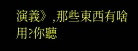演義》,那些東西有啥用?你聽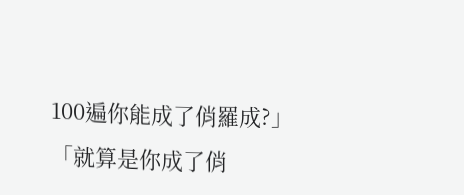100遍你能成了俏羅成?」
「就算是你成了俏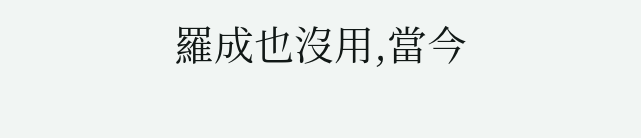羅成也沒用,當今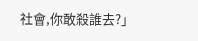社會,你敢殺誰去?」